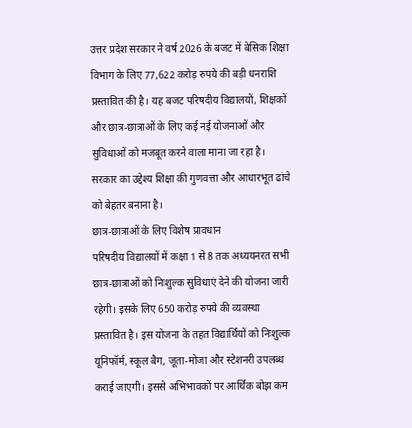उत्तर प्रदेश सरकार ने वर्ष 2026 के बजट में बेसिक शिक्षा विभाग के लिए 77,622 करोड़ रुपये की बड़ी धनराशि प्रस्तावित की है। यह बजट परिषदीय विद्यालयों, शिक्षकों और छात्र-छात्राओं के लिए कई नई योजनाओं और सुविधाओं को मजबूत करने वाला माना जा रहा है। सरकार का उद्देश्य शिक्षा की गुणवत्ता और आधारभूत ढांचे को बेहतर बनाना है।
छात्र-छात्राओं के लिए विशेष प्रावधान
परिषदीय विद्यालयों में कक्षा 1 से 8 तक अध्ययनरत सभी छात्र-छात्राओं को निःशुल्क सुविधाएं देने की योजना जारी रहेगी। इसके लिए 650 करोड़ रुपये की व्यवस्था प्रस्तावित है। इस योजना के तहत विद्यार्थियों को निःशुल्क यूनिफॉर्म, स्कूल बैग, जूता-मोजा और स्टेशनरी उपलब्ध कराई जाएगी। इससे अभिभावकों पर आर्थिक बोझ कम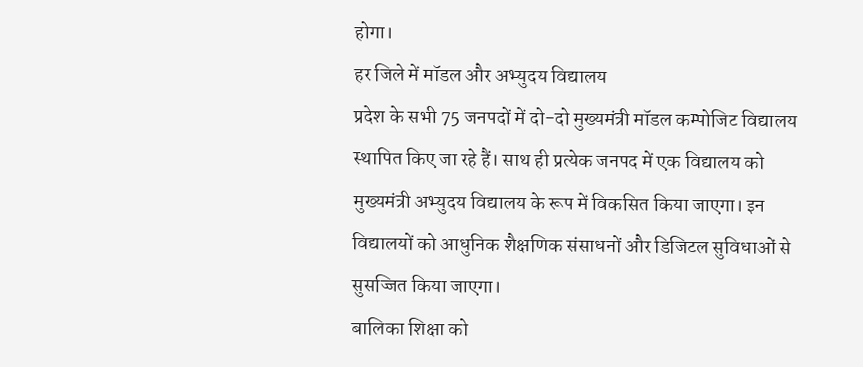होगा।
हर जिले में मॉडल और अभ्युदय विद्यालय
प्रदेश के सभी 75 जनपदों में दो-दो मुख्यमंत्री मॉडल कम्पोजिट विद्यालय स्थापित किए जा रहे हैं। साथ ही प्रत्येक जनपद में एक विद्यालय को मुख्यमंत्री अभ्युदय विद्यालय के रूप में विकसित किया जाएगा। इन विद्यालयों को आधुनिक शैक्षणिक संसाधनों और डिजिटल सुविधाओं से सुसज्जित किया जाएगा।
बालिका शिक्षा को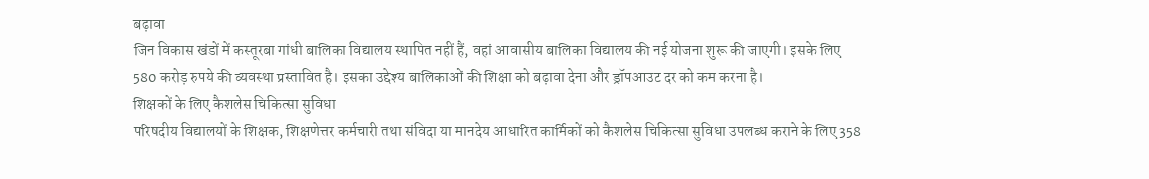बढ़ावा
जिन विकास खंडों में कस्तूरबा गांधी बालिका विद्यालय स्थापित नहीं हैं, वहां आवासीय बालिका विद्यालय की नई योजना शुरू की जाएगी। इसके लिए 580 करोड़ रुपये की व्यवस्था प्रस्तावित है। इसका उद्देश्य बालिकाओं की शिक्षा को बढ़ावा देना और ड्रॉपआउट दर को कम करना है।
शिक्षकों के लिए कैशलेस चिकित्सा सुविधा
परिषदीय विद्यालयों के शिक्षक, शिक्षणेत्तर कर्मचारी तथा संविदा या मानदेय आधारित कार्मिकों को कैशलेस चिकित्सा सुविधा उपलब्ध कराने के लिए 358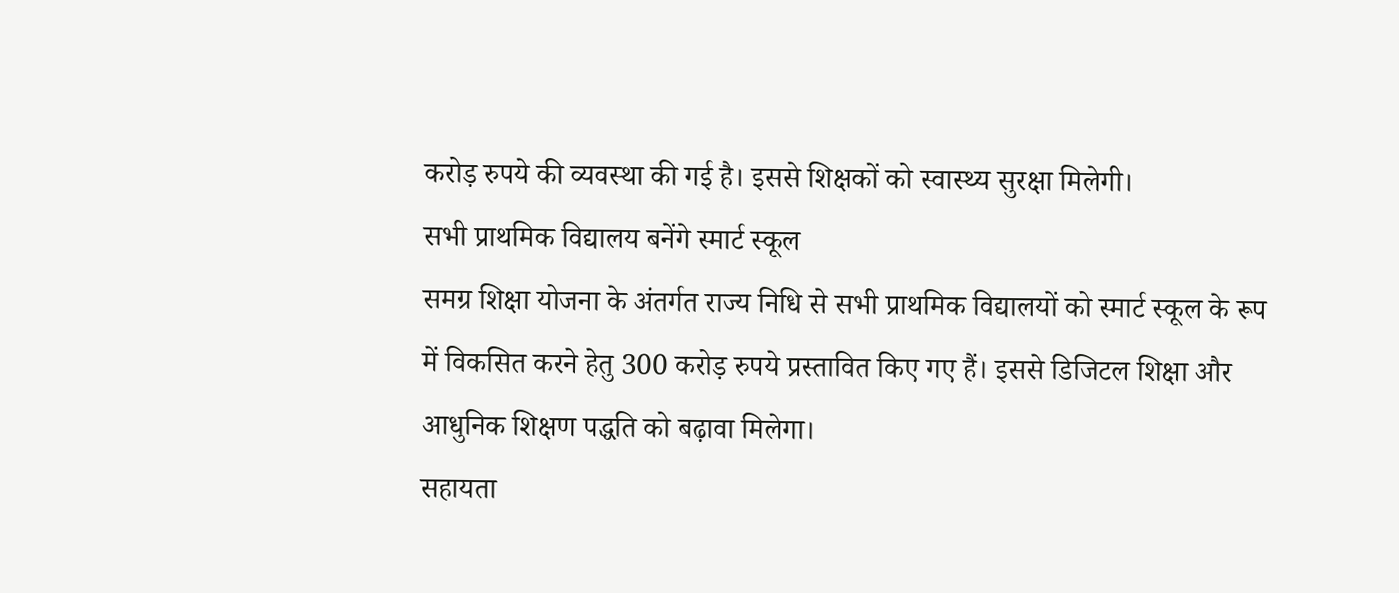करोड़ रुपये की व्यवस्था की गई है। इससे शिक्षकों को स्वास्थ्य सुरक्षा मिलेगी।
सभी प्राथमिक विद्यालय बनेंगे स्मार्ट स्कूल
समग्र शिक्षा योजना के अंतर्गत राज्य निधि से सभी प्राथमिक विद्यालयों को स्मार्ट स्कूल के रूप में विकसित करने हेतु 300 करोड़ रुपये प्रस्तावित किए गए हैं। इससे डिजिटल शिक्षा और आधुनिक शिक्षण पद्धति को बढ़ावा मिलेगा।
सहायता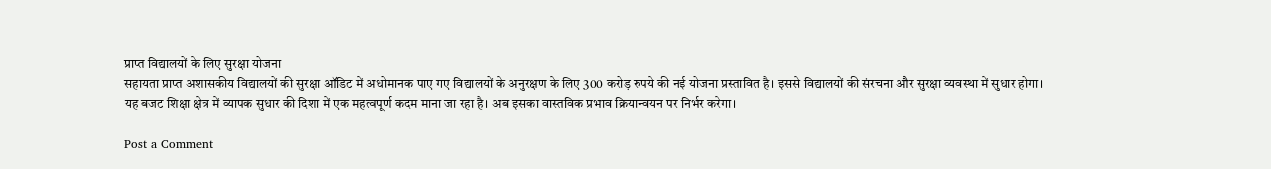प्राप्त विद्यालयों के लिए सुरक्षा योजना
सहायता प्राप्त अशासकीय विद्यालयों की सुरक्षा ऑडिट में अधोमानक पाए गए विद्यालयों के अनुरक्षण के लिए 300 करोड़ रुपये की नई योजना प्रस्तावित है। इससे विद्यालयों की संरचना और सुरक्षा व्यवस्था में सुधार होगा।
यह बजट शिक्षा क्षेत्र में व्यापक सुधार की दिशा में एक महत्वपूर्ण कदम माना जा रहा है। अब इसका वास्तविक प्रभाव क्रियान्वयन पर निर्भर करेगा।

Post a Comment